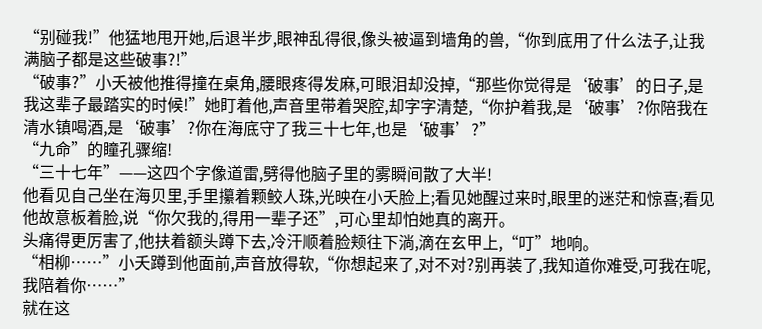“别碰我!”他猛地甩开她,后退半步,眼神乱得很,像头被逼到墙角的兽,“你到底用了什么法子,让我满脑子都是这些破事?!”
“破事?”小夭被他推得撞在桌角,腰眼疼得发麻,可眼泪却没掉,“那些你觉得是‘破事’的日子,是我这辈子最踏实的时候!”她盯着他,声音里带着哭腔,却字字清楚,“你护着我,是‘破事’?你陪我在清水镇喝酒,是‘破事’?你在海底守了我三十七年,也是‘破事’?”
“九命”的瞳孔骤缩!
“三十七年”——这四个字像道雷,劈得他脑子里的雾瞬间散了大半!
他看见自己坐在海贝里,手里攥着颗鲛人珠,光映在小夭脸上;看见她醒过来时,眼里的迷茫和惊喜;看见他故意板着脸,说“你欠我的,得用一辈子还”,可心里却怕她真的离开。
头痛得更厉害了,他扶着额头蹲下去,冷汗顺着脸颊往下淌,滴在玄甲上,“叮”地响。
“相柳……”小夭蹲到他面前,声音放得软,“你想起来了,对不对?别再装了,我知道你难受,可我在呢,我陪着你……”
就在这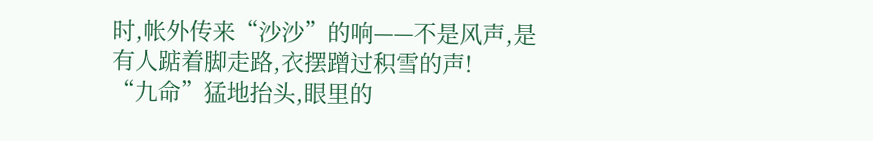时,帐外传来“沙沙”的响——不是风声,是有人踮着脚走路,衣摆蹭过积雪的声!
“九命”猛地抬头,眼里的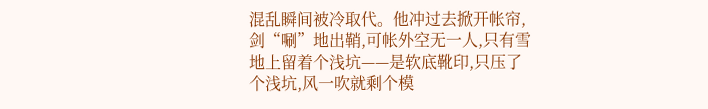混乱瞬间被冷取代。他冲过去掀开帐帘,剑“唰”地出鞘,可帐外空无一人,只有雪地上留着个浅坑——是软底靴印,只压了个浅坑,风一吹就剩个模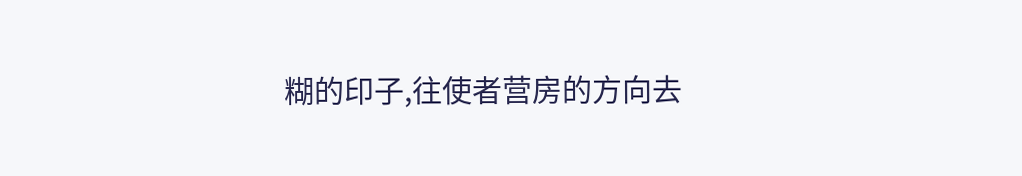糊的印子,往使者营房的方向去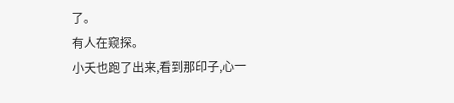了。
有人在窥探。
小夭也跑了出来,看到那印子,心一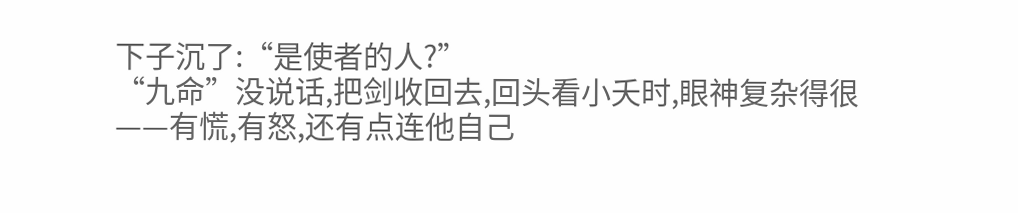下子沉了:“是使者的人?”
“九命”没说话,把剑收回去,回头看小夭时,眼神复杂得很——有慌,有怒,还有点连他自己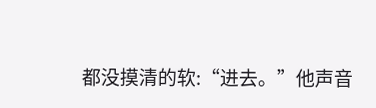都没摸清的软:“进去。”他声音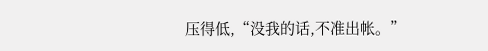压得低,“没我的话,不准出帐。”